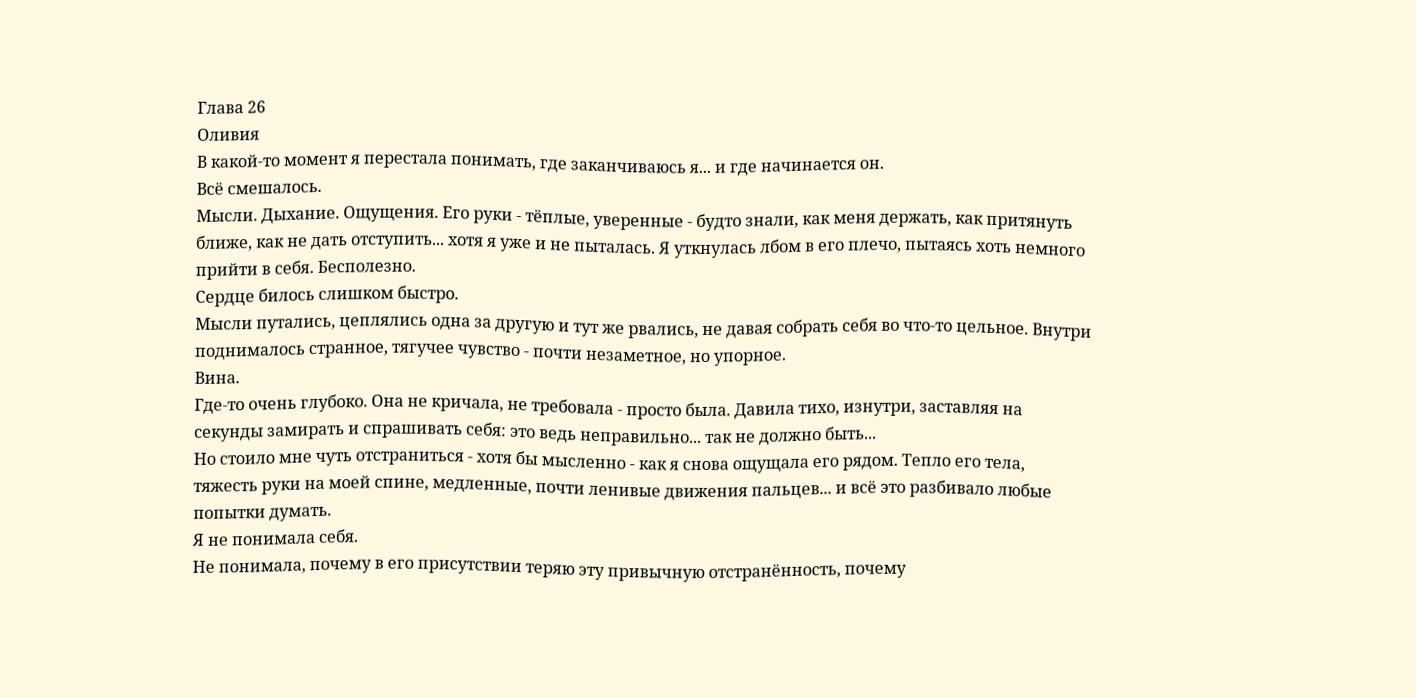Глава 26
Оливия
В какой-то момент я перестала понимать, где заканчиваюсь я... и где начинается он.
Всё смешалось.
Мысли. Дыхание. Ощущения. Его руки - тёплые, уверенные - будто знали, как меня держать, как притянуть ближе, как не дать отступить... хотя я уже и не пыталась. Я уткнулась лбом в его плечо, пытаясь хоть немного прийти в себя. Бесполезно.
Сердце билось слишком быстро.
Мысли путались, цеплялись одна за другую и тут же рвались, не давая собрать себя во что-то цельное. Внутри поднималось странное, тягучее чувство - почти незаметное, но упорное.
Вина.
Где-то очень глубоко. Она не кричала, не требовала - просто была. Давила тихо, изнутри, заставляя на секунды замирать и спрашивать себя: это ведь неправильно... так не должно быть...
Но стоило мне чуть отстраниться - хотя бы мысленно - как я снова ощущала его рядом. Тепло его тела, тяжесть руки на моей спине, медленные, почти ленивые движения пальцев... и всё это разбивало любые попытки думать.
Я не понимала себя.
Не понимала, почему в его присутствии теряю эту привычную отстранённость, почему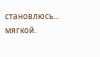становлюсь... мягкой.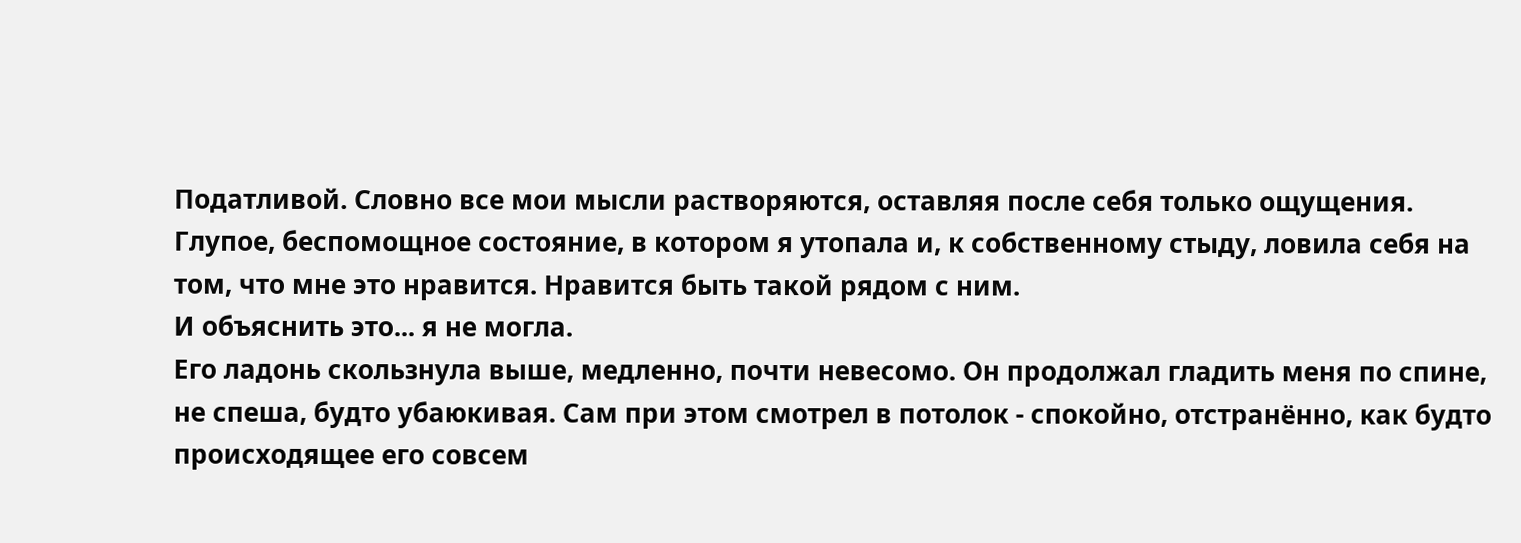Податливой. Словно все мои мысли растворяются, оставляя после себя только ощущения. Глупое, беспомощное состояние, в котором я утопала и, к собственному стыду, ловила себя на том, что мне это нравится. Нравится быть такой рядом с ним.
И объяснить это... я не могла.
Его ладонь скользнула выше, медленно, почти невесомо. Он продолжал гладить меня по спине, не спеша, будто убаюкивая. Сам при этом смотрел в потолок - спокойно, отстранённо, как будто происходящее его совсем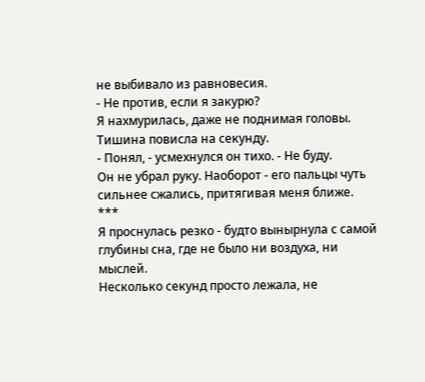не выбивало из равновесия.
- Не против, если я закурю?
Я нахмурилась, даже не поднимая головы.
Тишина повисла на секунду.
- Понял, - усмехнулся он тихо. - Не буду.
Он не убрал руку. Наоборот - его пальцы чуть сильнее сжались, притягивая меня ближе.
***
Я проснулась резко - будто вынырнула с самой глубины сна, где не было ни воздуха, ни мыслей.
Несколько секунд просто лежала, не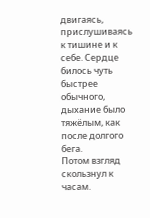двигаясь, прислушиваясь к тишине и к себе. Сердце билось чуть быстрее обычного, дыхание было тяжёлым, как после долгого бега.
Потом взгляд скользнул к часам.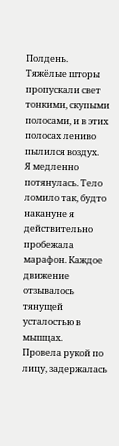Полдень.
Тяжёлые шторы пропускали свет тонкими, скупыми полосами, и в этих полосах лениво пылился воздух.
Я медленно потянулась. Тело ломило так, будто накануне я действительно пробежала марафон. Каждое движение отзывалось тянущей усталостью в мышцах.
Провела рукой по лицу, задержалась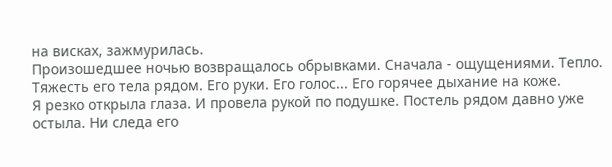на висках, зажмурилась.
Произошедшее ночью возвращалось обрывками. Сначала - ощущениями. Тепло. Тяжесть его тела рядом. Его руки. Его голос... Его горячее дыхание на коже.
Я резко открыла глаза. И провела рукой по подушке. Постель рядом давно уже остыла. Ни следа его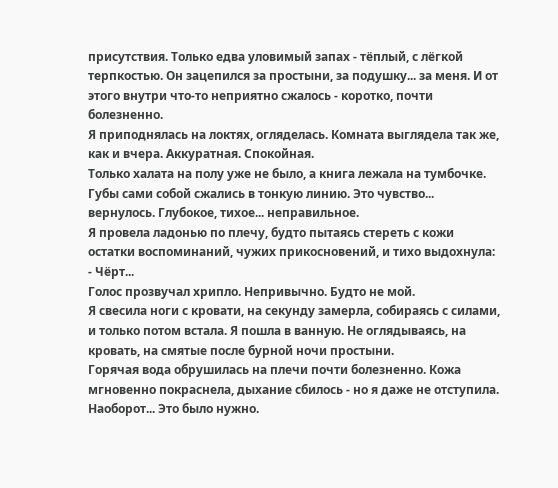присутствия. Только едва уловимый запах - тёплый, с лёгкой терпкостью. Он зацепился за простыни, за подушку... за меня. И от этого внутри что-то неприятно сжалось - коротко, почти болезненно.
Я приподнялась на локтях, огляделась. Комната выглядела так же, как и вчера. Аккуратная. Спокойная.
Только халата на полу уже не было, а книга лежала на тумбочке.
Губы сами собой сжались в тонкую линию. Это чувство... вернулось. Глубокое, тихое... неправильное.
Я провела ладонью по плечу, будто пытаясь стереть с кожи остатки воспоминаний, чужих прикосновений, и тихо выдохнула:
- Чёрт...
Голос прозвучал хрипло. Непривычно. Будто не мой.
Я свесила ноги с кровати, на секунду замерла, собираясь с силами, и только потом встала. Я пошла в ванную. Не оглядываясь, на кровать, на смятые после бурной ночи простыни.
Горячая вода обрушилась на плечи почти болезненно. Кожа мгновенно покраснела, дыхание сбилось - но я даже не отступила.
Наоборот... Это было нужно.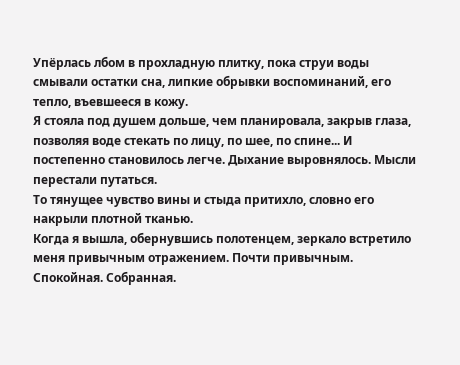Упёрлась лбом в прохладную плитку, пока струи воды смывали остатки сна, липкие обрывки воспоминаний, его тепло, въевшееся в кожу.
Я стояла под душем дольше, чем планировала, закрыв глаза, позволяя воде стекать по лицу, по шее, по спине... И постепенно становилось легче. Дыхание выровнялось. Мысли перестали путаться.
То тянущее чувство вины и стыда притихло, словно его накрыли плотной тканью.
Когда я вышла, обернувшись полотенцем, зеркало встретило меня привычным отражением. Почти привычным. Спокойная. Собранная.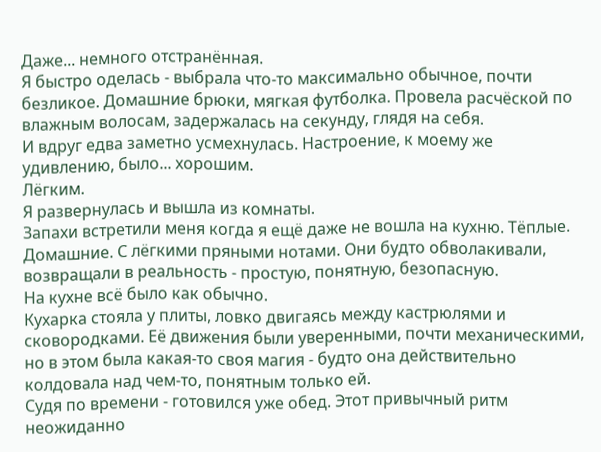Даже... немного отстранённая.
Я быстро оделась - выбрала что-то максимально обычное, почти безликое. Домашние брюки, мягкая футболка. Провела расчёской по влажным волосам, задержалась на секунду, глядя на себя.
И вдруг едва заметно усмехнулась. Настроение, к моему же удивлению, было... хорошим.
Лёгким.
Я развернулась и вышла из комнаты.
Запахи встретили меня когда я ещё даже не вошла на кухню. Тёплые. Домашние. С лёгкими пряными нотами. Они будто обволакивали, возвращали в реальность - простую, понятную, безопасную.
На кухне всё было как обычно.
Кухарка стояла у плиты, ловко двигаясь между кастрюлями и сковородками. Её движения были уверенными, почти механическими, но в этом была какая-то своя магия - будто она действительно колдовала над чем-то, понятным только ей.
Судя по времени - готовился уже обед. Этот привычный ритм неожиданно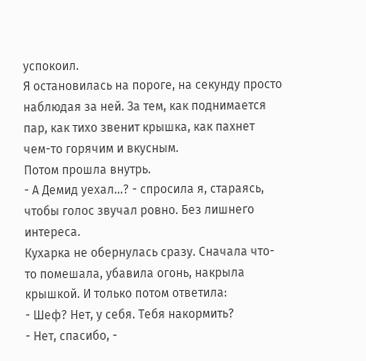успокоил.
Я остановилась на пороге, на секунду просто наблюдая за ней. За тем, как поднимается пар, как тихо звенит крышка, как пахнет чем-то горячим и вкусным.
Потом прошла внутрь.
- А Демид уехал...? - спросила я, стараясь, чтобы голос звучал ровно. Без лишнего интереса.
Кухарка не обернулась сразу. Сначала что-то помешала, убавила огонь, накрыла крышкой. И только потом ответила:
- Шеф? Нет, у себя. Тебя накормить?
- Нет, спасибо, -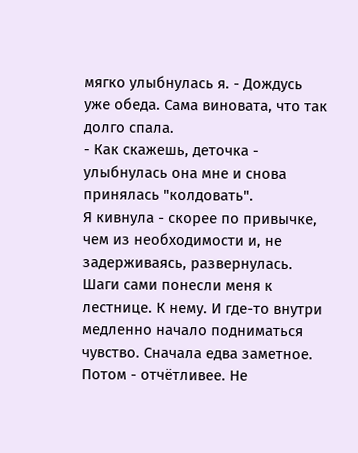мягко улыбнулась я. - Дождусь уже обеда. Сама виновата, что так долго спала.
- Как скажешь, деточка - улыбнулась она мне и снова принялась "колдовать".
Я кивнула - скорее по привычке, чем из необходимости и, не задерживаясь, развернулась.
Шаги сами понесли меня к лестнице. К нему. И где-то внутри медленно начало подниматься чувство. Сначала едва заметное. Потом - отчётливее. Не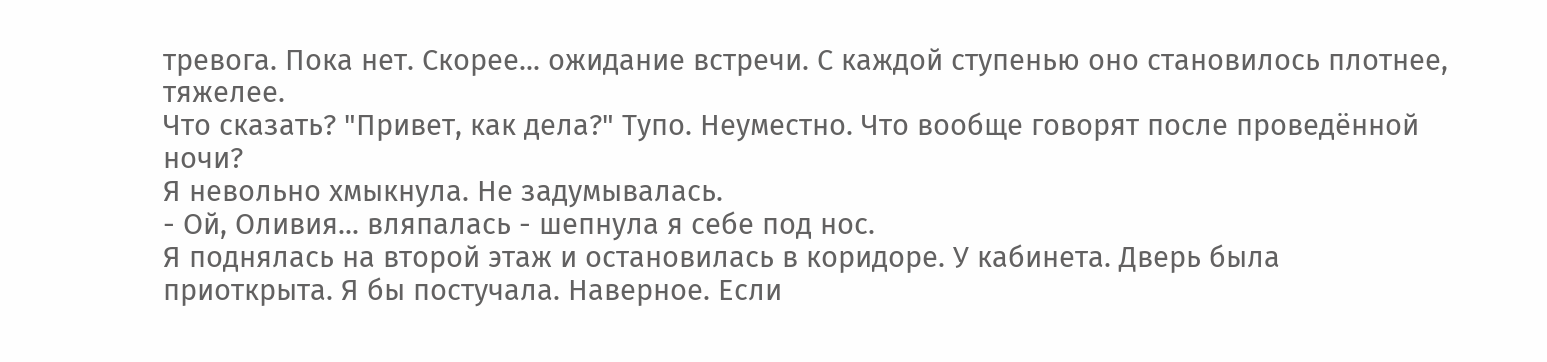тревога. Пока нет. Скорее... ожидание встречи. С каждой ступенью оно становилось плотнее, тяжелее.
Что сказать? "Привет, как дела?" Тупо. Неуместно. Что вообще говорят после проведённой ночи?
Я невольно хмыкнула. Не задумывалась.
- Ой, Оливия... вляпалась - шепнула я себе под нос.
Я поднялась на второй этаж и остановилась в коридоре. У кабинета. Дверь была приоткрыта. Я бы постучала. Наверное. Если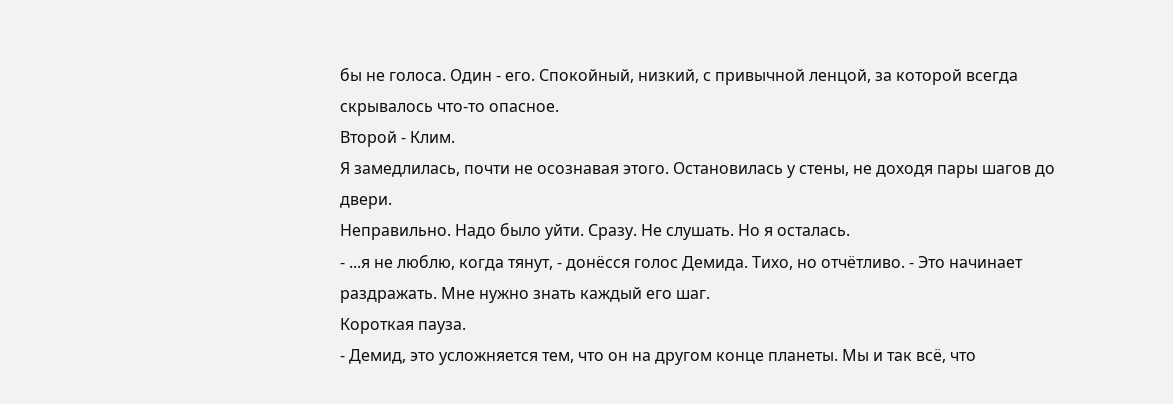бы не голоса. Один - его. Спокойный, низкий, с привычной ленцой, за которой всегда скрывалось что-то опасное.
Второй - Клим.
Я замедлилась, почти не осознавая этого. Остановилась у стены, не доходя пары шагов до двери.
Неправильно. Надо было уйти. Сразу. Не слушать. Но я осталась.
- ...я не люблю, когда тянут, - донёсся голос Демида. Тихо, но отчётливо. - Это начинает раздражать. Мне нужно знать каждый его шаг.
Короткая пауза.
- Демид, это усложняется тем, что он на другом конце планеты. Мы и так всё, что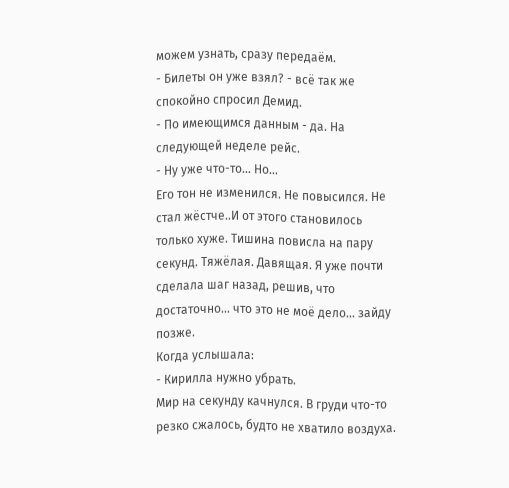можем узнать, сразу передаём.
- Билеты он уже взял? - всё так же спокойно спросил Демид.
- По имеющимся данным - да. На следующей неделе рейс.
- Ну уже что-то... Но...
Его тон не изменился. Не повысился. Не стал жёстче..И от этого становилось только хуже. Тишина повисла на пару секунд. Тяжёлая. Давящая. Я уже почти сделала шаг назад, решив, что достаточно... что это не моё дело... зайду позже.
Когда услышала:
- Кирилла нужно убрать.
Мир на секунду качнулся. В груди что-то резко сжалось, будто не хватило воздуха.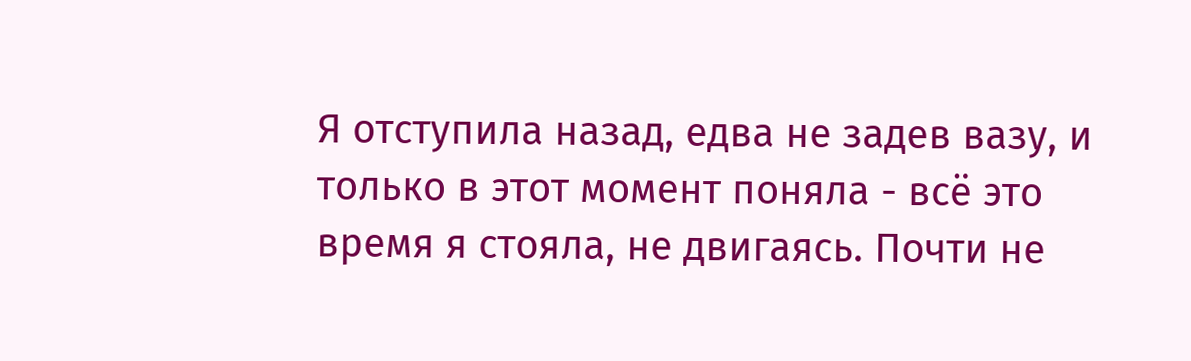Я отступила назад, едва не задев вазу, и только в этот момент поняла - всё это время я стояла, не двигаясь. Почти не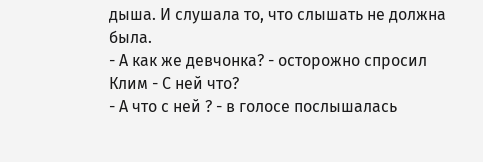дыша. И слушала то, что слышать не должна была.
- А как же девчонка? - осторожно спросил Клим - С ней что?
- А что с ней ? - в голосе послышалась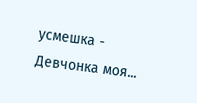усмешка - Девчонка моя...